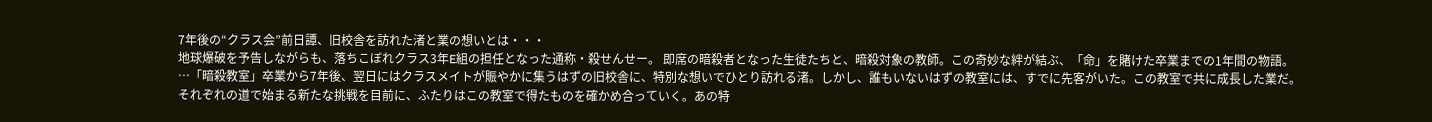7年後の“クラス会”前日譚、旧校舎を訪れた渚と業の想いとは・・・
地球爆破を予告しながらも、落ちこぼれクラス3年E組の担任となった通称・殺せんせー。 即席の暗殺者となった生徒たちと、暗殺対象の教師。この奇妙な絆が結ぶ、「命」を賭けた卒業までの1年間の物語。
…「暗殺教室」卒業から7年後、翌日にはクラスメイトが賑やかに集うはずの旧校舎に、特別な想いでひとり訪れる渚。しかし、誰もいないはずの教室には、すでに先客がいた。この教室で共に成長した業だ。
それぞれの道で始まる新たな挑戦を目前に、ふたりはこの教室で得たものを確かめ合っていく。あの特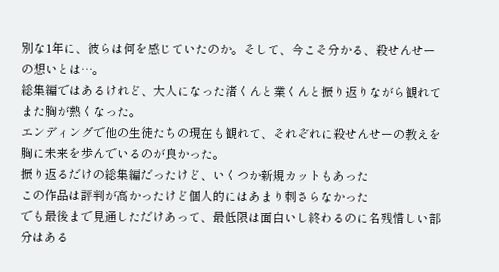別な1年に、彼らは何を感じていたのか。そして、今こそ分かる、殺せんせーの想いとは…。
総集編ではあるけれど、大人になった渚くんと業くんと振り返りながら観れてまた胸が熱くなった。
エンディングで他の生徒たちの現在も観れて、それぞれに殺せんせーの教えを胸に未来を歩んでいるのが良かった。
振り返るだけの総集編だったけど、いくつか新規カットもあった
この作品は評判が高かったけど個人的にはあまり刺さらなかった
でも最後まで見通しただけあって、最低限は面白いし終わるのに名残惜しい部分はある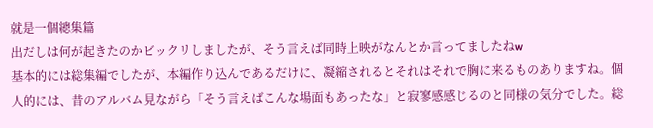就是一個總集篇
出だしは何が起きたのかビックリしましたが、そう言えば同時上映がなんとか言ってましたねw
基本的には総集編でしたが、本編作り込んであるだけに、凝縮されるとそれはそれで胸に来るものありますね。個人的には、昔のアルバム見ながら「そう言えばこんな場面もあったな」と寂寥感感じるのと同様の気分でした。総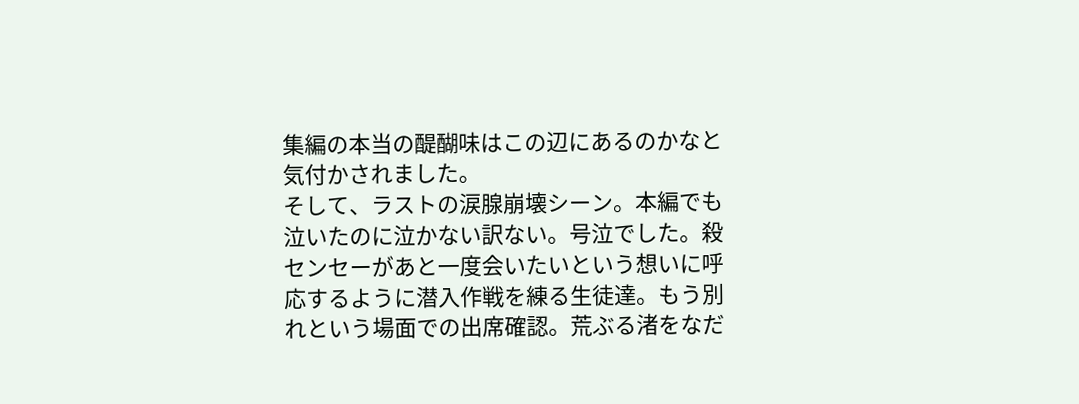集編の本当の醍醐味はこの辺にあるのかなと気付かされました。
そして、ラストの涙腺崩壊シーン。本編でも泣いたのに泣かない訳ない。号泣でした。殺センセーがあと一度会いたいという想いに呼応するように潜入作戦を練る生徒達。もう別れという場面での出席確認。荒ぶる渚をなだ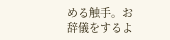める触手。お辞儀をするよ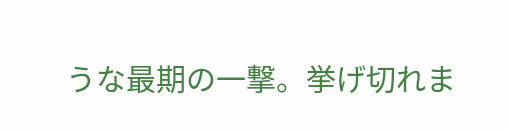うな最期の一撃。挙げ切れま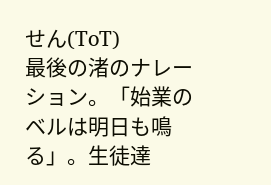せん(ToT)
最後の渚のナレーション。「始業のベルは明日も鳴る」。生徒達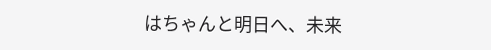はちゃんと明日へ、未来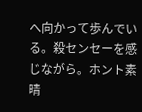へ向かって歩んでいる。殺センセーを感じながら。ホント素晴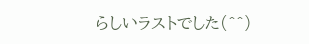らしいラストでした(^^)